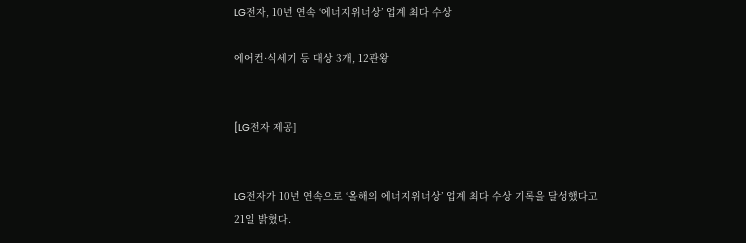LG전자, 10년 연속 ‘에너지위너상’ 업계 최다 수상

에어컨·식세기 등 대상 3개, 12관왕


[LG전자 제공]


LG전자가 10년 연속으로 ‘올해의 에너지위너상’ 업계 최다 수상 기록을 달성했다고 21일 밝혔다.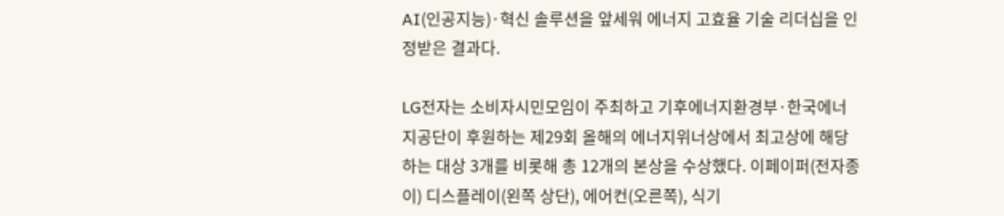AI(인공지능)·혁신 솔루션을 앞세워 에너지 고효율 기술 리더십을 인정받은 결과다.

LG전자는 소비자시민모임이 주최하고 기후에너지환경부·한국에너지공단이 후원하는 제29회 올해의 에너지위너상에서 최고상에 해당하는 대상 3개를 비롯해 총 12개의 본상을 수상했다. 이페이퍼(전자종이) 디스플레이(왼쪽 상단), 에어컨(오른쪽), 식기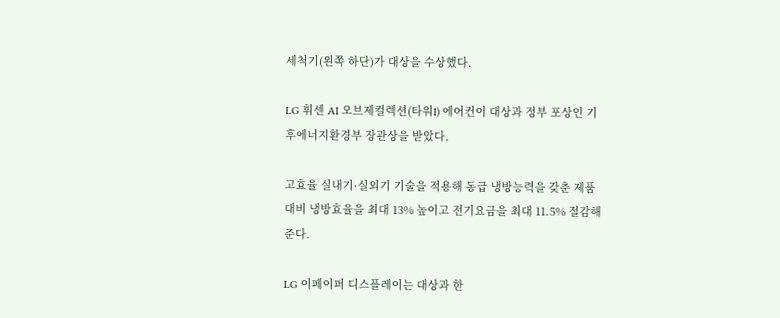세척기(왼쪽 하단)가 대상을 수상했다.

LG 휘센 AI 오브제컬렉션(타워I) 에어컨이 대상과 정부 포상인 기후에너지환경부 장관상을 받았다.

고효율 실내기·실외기 기술을 적용해 동급 냉방능력을 갖춘 제품 대비 냉방효율을 최대 13% 높이고 전기요금을 최대 11.5% 절감해준다.

LG 이페이퍼 디스플레이는 대상과 한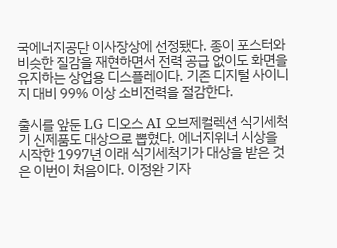국에너지공단 이사장상에 선정됐다. 종이 포스터와 비슷한 질감을 재현하면서 전력 공급 없이도 화면을 유지하는 상업용 디스플레이다. 기존 디지털 사이니지 대비 99% 이상 소비전력을 절감한다.

출시를 앞둔 LG 디오스 AI 오브제컬렉션 식기세척기 신제품도 대상으로 뽑혔다. 에너지위너 시상을 시작한 1997년 이래 식기세척기가 대상을 받은 것은 이번이 처음이다. 이정완 기자